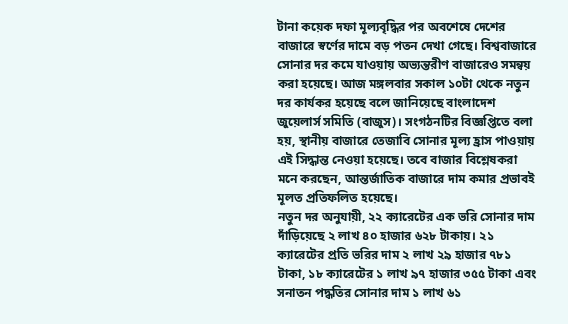টানা কয়েক দফা মূল্যবৃদ্ধির পর অবশেষে দেশের বাজারে স্বর্ণের দামে বড় পতন দেখা গেছে। বিশ্ববাজারে সোনার দর কমে যাওয়ায় অভ্যন্তরীণ বাজারেও সমন্বয় করা হয়েছে। আজ মঙ্গলবার সকাল ১০টা থেকে নতুন দর কার্যকর হয়েছে বলে জানিয়েছে বাংলাদেশ জুয়েলার্স সমিতি (বাজুস)। সংগঠনটির বিজ্ঞপ্তিতে বলা হয়, স্থানীয় বাজারে তেজাবি সোনার মূল্য হ্রাস পাওয়ায় এই সিদ্ধান্ত নেওয়া হয়েছে। তবে বাজার বিশ্লেষকরা মনে করছেন, আন্তর্জাতিক বাজারে দাম কমার প্রভাবই মূলত প্রতিফলিত হয়েছে।
নতুন দর অনুযায়ী, ২২ ক্যারেটের এক ভরি সোনার দাম দাঁড়িয়েছে ২ লাখ ৪০ হাজার ৬২৮ টাকায়। ২১ ক্যারেটের প্রতি ভরির দাম ২ লাখ ২৯ হাজার ৭৮১ টাকা, ১৮ ক্যারেটের ১ লাখ ৯৭ হাজার ৩৫৫ টাকা এবং সনাতন পদ্ধতির সোনার দাম ১ লাখ ৬১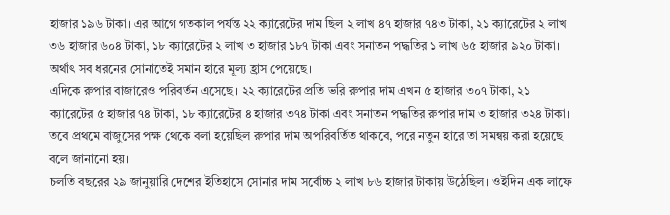হাজার ১৯৬ টাকা। এর আগে গতকাল পর্যন্ত ২২ ক্যারেটের দাম ছিল ২ লাখ ৪৭ হাজার ৭৪৩ টাকা, ২১ ক্যারেটের ২ লাখ ৩৬ হাজার ৬০৪ টাকা, ১৮ ক্যারেটের ২ লাখ ৩ হাজার ১৮৭ টাকা এবং সনাতন পদ্ধতির ১ লাখ ৬৫ হাজার ৯২০ টাকা। অর্থাৎ সব ধরনের সোনাতেই সমান হারে মূল্য হ্রাস পেয়েছে।
এদিকে রুপার বাজারেও পরিবর্তন এসেছে। ২২ ক্যারেটের প্রতি ভরি রুপার দাম এখন ৫ হাজার ৩০৭ টাকা, ২১ ক্যারেটের ৫ হাজার ৭৪ টাকা, ১৮ ক্যারেটের ৪ হাজার ৩৭৪ টাকা এবং সনাতন পদ্ধতির রুপার দাম ৩ হাজার ৩২৪ টাকা। তবে প্রথমে বাজুসের পক্ষ থেকে বলা হয়েছিল রুপার দাম অপরিবর্তিত থাকবে, পরে নতুন হারে তা সমন্বয় করা হয়েছে বলে জানানো হয়।
চলতি বছরের ২৯ জানুয়ারি দেশের ইতিহাসে সোনার দাম সর্বোচ্চ ২ লাখ ৮৬ হাজার টাকায় উঠেছিল। ওইদিন এক লাফে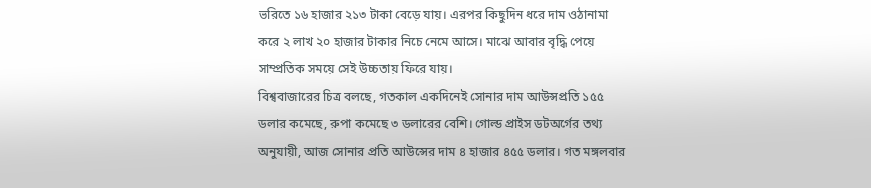ভরিতে ১৬ হাজার ২১৩ টাকা বেড়ে যায়। এরপর কিছুদিন ধরে দাম ওঠানামা করে ২ লাখ ২০ হাজার টাকার নিচে নেমে আসে। মাঝে আবার বৃদ্ধি পেয়ে সাম্প্রতিক সময়ে সেই উচ্চতায় ফিরে যায়।
বিশ্ববাজারের চিত্র বলছে, গতকাল একদিনেই সোনার দাম আউন্সপ্রতি ১৫৫ ডলার কমেছে, রুপা কমেছে ৩ ডলারের বেশি। গোল্ড প্রাইস ডটঅর্গের তথ্য অনুযায়ী, আজ সোনার প্রতি আউন্সের দাম ৪ হাজার ৪৫৫ ডলার। গত মঙ্গলবার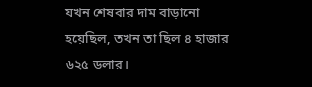যখন শেষবার দাম বাড়ানো হয়েছিল, তখন তা ছিল ৪ হাজার ৬২৫ ডলার।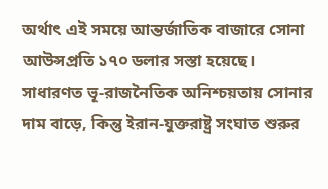অর্থাৎ এই সময়ে আন্তর্জাতিক বাজারে সোনা আউন্সপ্রতি ১৭০ ডলার সস্তা হয়েছে। সাধারণত ভূ-রাজনৈতিক অনিশ্চয়তায় সোনার দাম বাড়ে, কিন্তু ইরান-যুক্তরাষ্ট্র সংঘাত শুরুর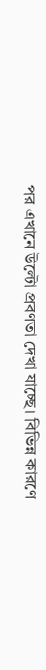পর এখানে উল্টো প্রবণতা দেখা যাচ্ছে। বিভিন্ন কারণে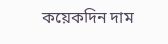কয়েকদিন দাম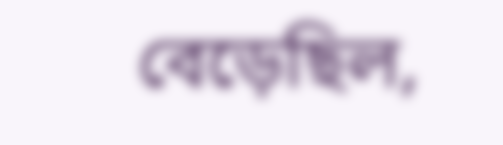বেড়েছিল,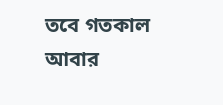তবে গতকাল আবার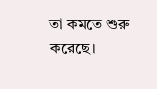তা কমতে শুরু করেছে।